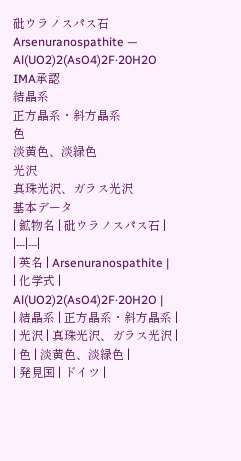砒ウラノスパス石
Arsenuranospathite — Al(UO2)2(AsO4)2F·20H2O
IMA承認
結晶系
正方晶系・斜方晶系
色
淡黄色、淡緑色
光沢
真珠光沢、ガラス光沢
基本データ
| 鉱物名 | 砒ウラノスパス石 |
|---|---|
| 英名 | Arsenuranospathite |
| 化学式 | Al(UO2)2(AsO4)2F·20H2O |
| 結晶系 | 正方晶系・斜方晶系 |
| 光沢 | 真珠光沢、ガラス光沢 |
| 色 | 淡黄色、淡緑色 |
| 発見国 | ドイツ |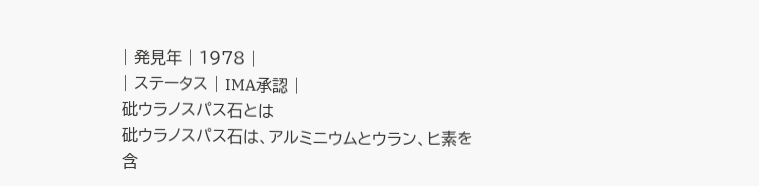| 発見年 | 1978 |
| ステータス | IMA承認 |
砒ウラノスパス石とは
砒ウラノスパス石は、アルミニウムとウラン、ヒ素を含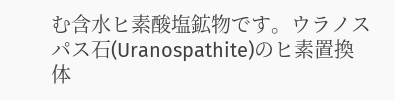む含水ヒ素酸塩鉱物です。ウラノスパス石(Uranospathite)のヒ素置換体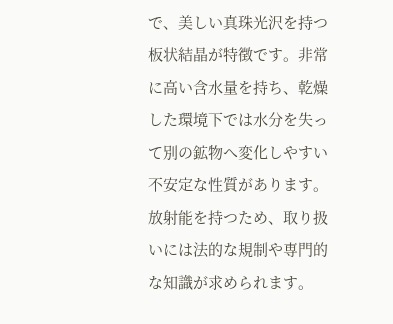で、美しい真珠光沢を持つ板状結晶が特徴です。非常に高い含水量を持ち、乾燥した環境下では水分を失って別の鉱物へ変化しやすい不安定な性質があります。放射能を持つため、取り扱いには法的な規制や専門的な知識が求められます。